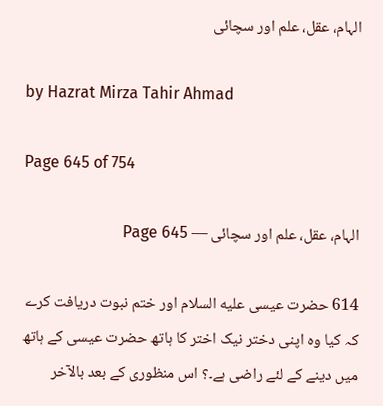الہام، عقل، علم اور سچائی

by Hazrat Mirza Tahir Ahmad

Page 645 of 754

الہام، عقل، علم اور سچائی — Page 645

614 حضرت عيسى عليه السلام اور ختم نبوت دریافت کرے کہ کیا وہ اپنی دختر نیک اختر کا ہاتھ حضرت عیسی کے ہاتھ میں دینے کے لئے راضی ہے۔؟ اس منظوری کے بعد بالآخر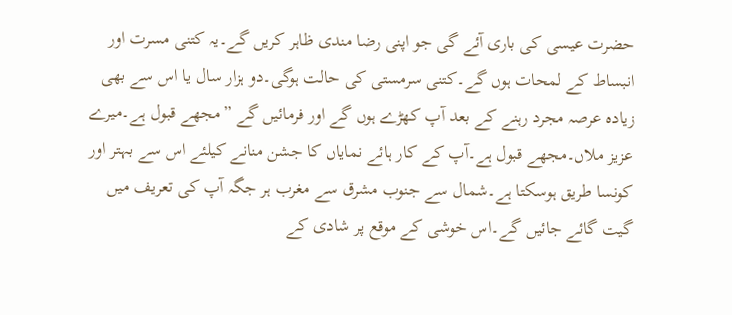حضرت عیسی کی باری آئے گی جو اپنی رضا مندی ظاہر کریں گے۔یہ کتنی مسرت اور انبساط کے لمحات ہوں گے۔کتنی سرمستی کی حالت ہوگی۔دو ہزار سال یا اس سے بھی زیادہ عرصہ مجرد رہنے کے بعد آپ کھڑے ہوں گے اور فرمائیں گے ”مجھے قبول ہے۔میرے عزیز ملاں۔مجھے قبول ہے۔آپ کے کار ہائے نمایاں کا جشن منانے کیلئے اس سے بہتر اور کونسا طریق ہوسکتا ہے۔شمال سے جنوب مشرق سے مغرب ہر جگہ آپ کی تعریف میں گیت گائے جائیں گے۔اس خوشی کے موقع پر شادی کے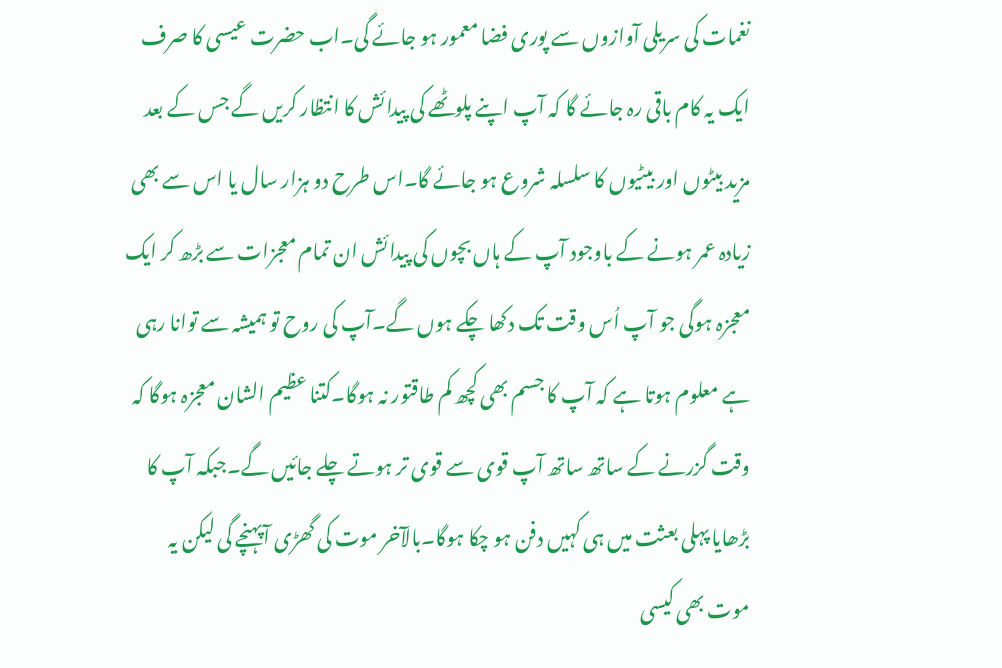نغمات کی سریلی آوازوں سے پوری فضا معمور ہو جائے گی۔اب حضرت عیسی کا صرف ایک یہ کام باقی رہ جائے گا کہ آپ اپنے پلوٹھے کی پیدائش کا انتظار کریں گے جس کے بعد مزید بیٹوں اور بیٹیوں کا سلسلہ شروع ہو جائے گا۔اس طرح دو ہزار سال یا اس سے بھی زیادہ عمر ہونے کے باوجود آپ کے ہاں بچوں کی پیدائش ان تمام معجزات سے بڑھ کر ایک معجزہ ہوگی جو آپ اُس وقت تک دکھا چکے ہوں گے۔آپ کی روح تو ہمیشہ سے توانا رہی ہے معلوم ہوتا ہے کہ آپ کا جسم بھی کچھ کم طاقتور نہ ہوگا۔کتنا عظیم الشان معجزہ ہوگا کہ وقت گزرنے کے ساتھ ساتھ آپ قوی سے قوی تر ہوتے چلے جائیں گے۔جبکہ آپ کا بڑھایا پہلی بعثت میں ہی کہیں دفن ہو چکا ہوگا۔بالآخر موت کی گھڑی آپہنچے گی لیکن یہ موت بھی کیسی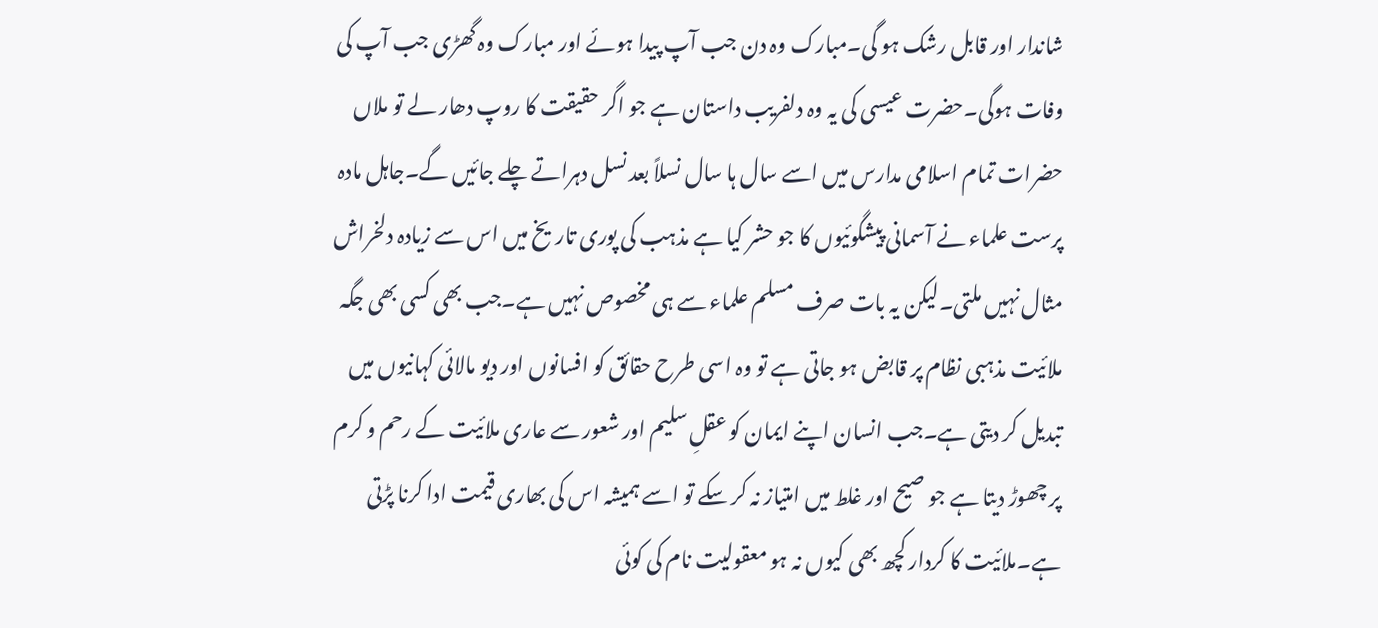شاندار اور قابل رشک ہو گی۔مبارک وہ دن جب آپ پیدا ہوئے اور مبارک وہ گھڑی جب آپ کی وفات ہوگی۔حضرت عیسی کی یہ وہ دلفریب داستان ہے جو اگر حقیقت کا روپ دھار لے تو ملاں حضرات تمام اسلامی مدارس میں اسے سال ہا سال نسلاً بعد نسل دہراتے چلے جائیں گے۔جاہل مادہ پرست علماء نے آسمانی پیشگوئیوں کا جو حشر کیا ہے مذہب کی پوری تاریخ میں اس سے زیادہ دلخراش مثال نہیں ملتی۔لیکن یہ بات صرف مسلم علماء سے ہی مخصوص نہیں ہے۔جب بھی کسی بھی جگہ ملائیت مذہبی نظام پر قابض ہو جاتی ہے تو وہ اسی طرح حقائق کو افسانوں اور دیو مالائی کہانیوں میں تبدیل کر دیتی ہے۔جب انسان اپنے ایمان کو عقلِ سلیم اور شعور سے عاری ملائیت کے رحم و کرم پر چھوڑ دیتا ہے جو صیح اور غلط میں امتیاز نہ کر سکے تو اسے ہمیشہ اس کی بھاری قیمت ادا کرنا پڑتی ہے۔ملائیت کا کردار کچھ بھی کیوں نہ ہو معقولیت نام کی کوئی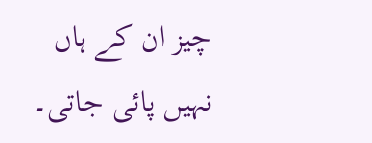چیز ان کے ہاں نہیں پائی جاتی۔